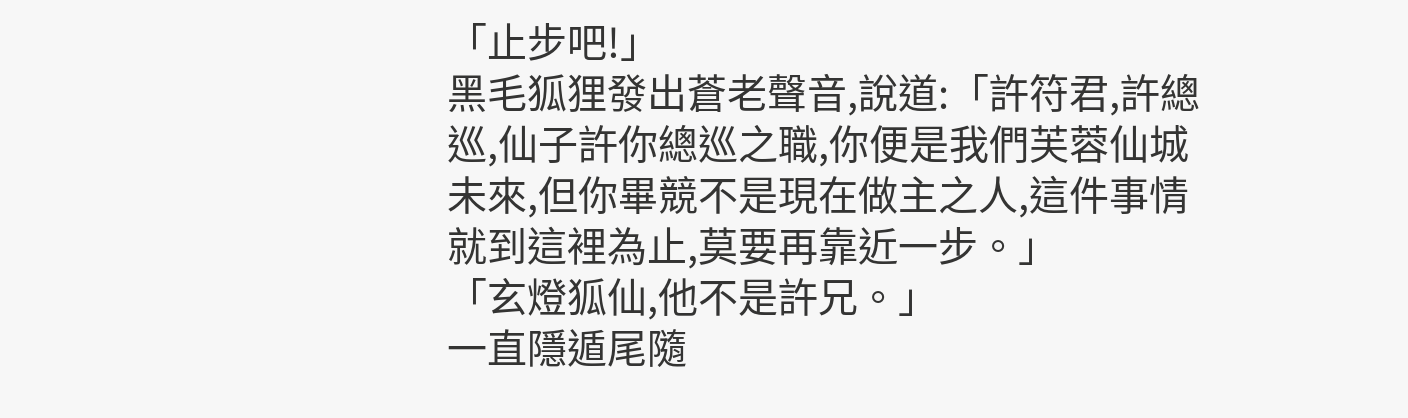「止步吧!」
黑毛狐狸發出蒼老聲音,說道:「許符君,許總巡,仙子許你總巡之職,你便是我們芙蓉仙城未來,但你畢競不是現在做主之人,這件事情就到這裡為止,莫要再靠近一步。」
「玄燈狐仙,他不是許兄。」
一直隱遁尾隨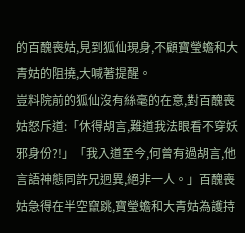的百醜喪姑,見到狐仙現身,不顧寶瑩蟾和大青姑的阻撓,大喊著提醒。
豈料院前的狐仙沒有絲毫的在意,對百醜喪姑怒斥道:「休得胡言,難道我法眼看不穿妖邪身份?!」「我入道至今,何曾有過胡言,他言語神態同許兄迥異,絕非一人。」百醜喪姑急得在半空竄跳,寶瑩蟾和大青姑為護持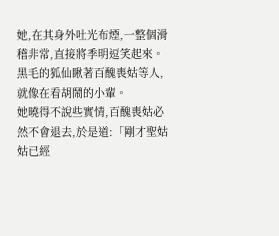她,在其身外吐光布煙,一整個滑稽非常,直接將季明逗笑起來。
黑毛的狐仙瞅著百醜喪姑等人,就像在看胡鬧的小輩。
她曉得不說些實情,百醜喪姑必然不會退去,於是道:「剛才聖姑姑已經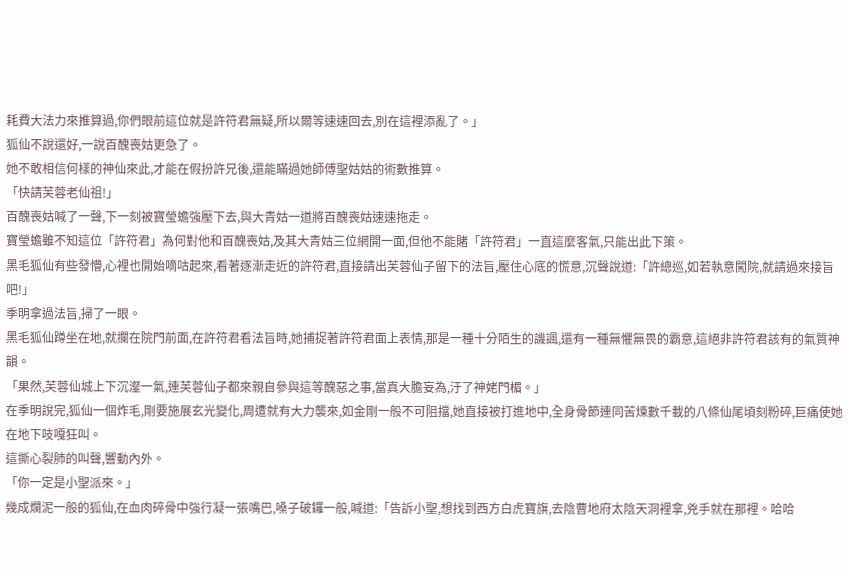耗費大法力來推算過,你們眼前這位就是許符君無疑,所以爾等速速回去,別在這裡添亂了。」
狐仙不說還好,一說百醜喪姑更急了。
她不敢相信何樣的神仙來此,才能在假扮許兄後,還能瞞過她師傅聖姑姑的術數推算。
「快請芙蓉老仙祖!」
百醜喪姑喊了一聲,下一刻被寶瑩蟾強壓下去,與大青姑一道將百醜喪姑速速拖走。
寶瑩蟾雖不知這位「許符君」為何對他和百醜喪姑,及其大青姑三位網開一面,但他不能賭「許符君」一直這麼客氣,只能出此下策。
黑毛狐仙有些發懵,心裡也開始嘀咕起來,看著逐漸走近的許符君,直接請出芙蓉仙子留下的法旨,壓住心底的慌意,沉聲說道:「許總巡,如若執意闖院,就請過來接旨吧!」
季明拿過法旨,掃了一眼。
黑毛狐仙蹲坐在地,就攔在院門前面,在許符君看法旨時,她捕捉著許符君面上表情,那是一種十分陌生的譏諷,還有一種無懼無畏的霸意,這絕非許符君該有的氣質神韻。
「果然,芙蓉仙城上下沉瀣一氣,連芙蓉仙子都來親自參與這等醜惡之事,當真大膽妄為,汙了神姥門楣。」
在季明說完,狐仙一個炸毛,剛要施展玄光變化,周遭就有大力襲來,如金剛一般不可阻擋,她直接被打進地中,全身骨節連同苦煉數千載的八條仙尾頃刻粉碎,巨痛使她在地下吱嘎狂叫。
這撕心裂肺的叫聲,響動內外。
「你一定是小聖派來。」
幾成爛泥一般的狐仙,在血肉碎骨中強行凝一張嘴巴,嗓子破鑼一般,喊道:「告訴小聖,想找到西方白虎寶旗,去陰曹地府太陰天洞裡拿,兇手就在那裡。哈哈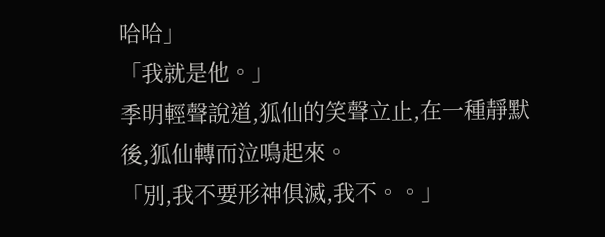哈哈」
「我就是他。」
季明輕聲說道,狐仙的笑聲立止,在一種靜默後,狐仙轉而泣鳴起來。
「別,我不要形神俱滅,我不。。」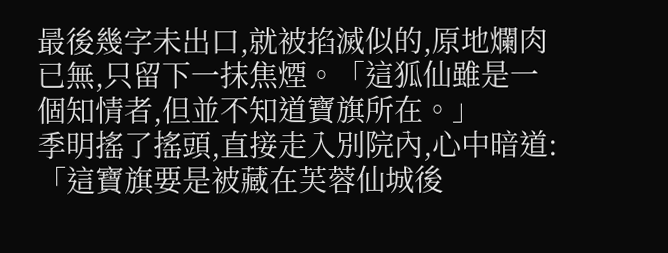最後幾字未出口,就被掐滅似的,原地爛肉已無,只留下一抹焦煙。「這狐仙雖是一個知情者,但並不知道寶旗所在。」
季明搖了搖頭,直接走入別院內,心中暗道:「這寶旗要是被藏在芙蓉仙城後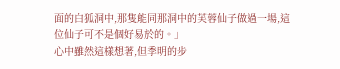面的白狐洞中,那隻能同那洞中的芙蓉仙子做過一場,這位仙子可不是個好易於的。」
心中雖然這樣想著,但季明的步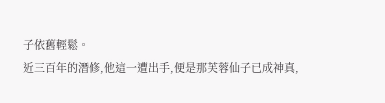子依舊輕鬆。
近三百年的潛修,他這一遭出手,便是那芙蓉仙子已成神真,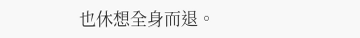也休想全身而退。